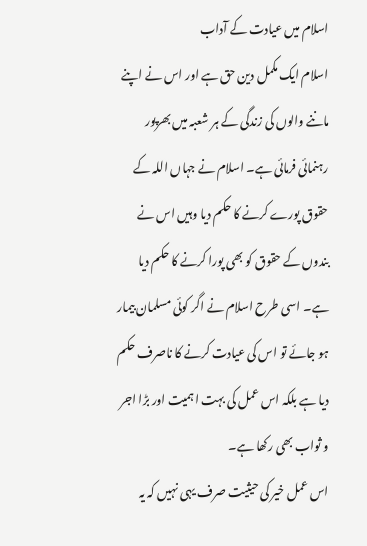اسلام میں عیادت کے آداب
اسلام ایک مکمل دین حق ہے اور اس نے اپنے ماننے والوں کی زندگی کے ہر شعبہ میں بھرپور رہنمائی فرمائی ہے۔ اسلام نے جہاں اللہ کے حقوق پورے کرنے کا حکم دیا وہیں اس نے بندوں کے حقوق کو بھی پورا کرنے کا حکم دیا ہے۔ اسی طرح اسلام نے اگر کوئی مسلمان بیمار ہو جائے تو اس کی عیادت کرنے کا ناصرف حکم دیا ہے بلکہ اس عمل کی بہت اہمیت اور بڑا اجر و ثواب بھی رکھا ہے۔
اس عمل خیر کی حیثیت صرف یہی نہیں کہ یہ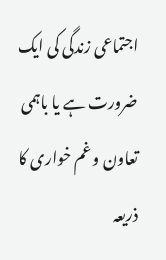اجتماعی زندگی کی ایک ضرورت ہے یا باہمی تعاون و غم خواری کا ذریعہ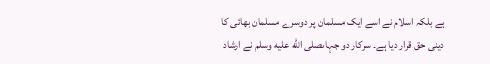ہے بلکہ اسلام نے اسے ایک مسلمان پر دوسرے مسلمان بھائی کا دینی حق قرار دیا ہے۔ سرکار دو جہاںصلى الله عليه وسلم نے ارشاد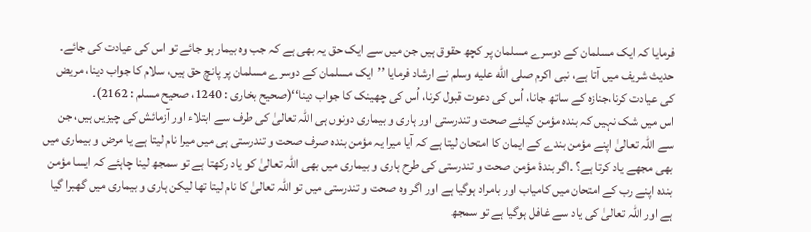فرمایا کہ ایک مسلمان کے دوسرے مسلمان پر کچھ حقوق ہیں جن میں سے ایک حق یہ بھی ہے کہ جب وہ بیمار ہو جائے تو اس کی عیادت کی جائے۔ حدیث شریف میں آتا ہے، نبی اکرم صلى الله عليه وسلم نے ارشاد فرمایا ’’ایک مسلمان کے دوسرے مسلمان پر پانچ حق ہیں، سلام کا جواب دینا، مریض کی عیادت کرنا،جنازہ کے ساتھ جانا، اُس کی دعوت قبول کرنا، اُس کی چھینک کا جواب دینا‘‘(صحیح بخاری : 1240، صحیح مسلم : 2162)۔
اس میں شک نہیں کہ بندہ مؤمن کیلئے صحت و تندرستی اور ہاری و بیماری دونوں ہی اللہ تعالیٰ کی طرف سے ابتلاء اور آزمائش کی چیزیں ہیں، جن سے اللہ تعالیٰ اپنے مؤمن بندے کے ایمان کا امتحان لیتا ہے کہ آیا میرا یہ مؤمن بندہ صرف صحت و تندرستی ہی میں میرا نام لیتا ہے یا مرض و بیماری میں بھی مجھے یاد کرتا ہے؟ ۔اگر بندۂ مؤمن صحت و تندرستی کی طرح ہاری و بیماری میں بھی اللہ تعالیٰ کو یاد رکھتا ہے تو سمجھ لینا چاہئے کہ ایسا مؤمن بندہ اپنے رب کے امتحان میں کامیاب اور بامراد ہوگیا ہے اور اگر وہ صحت و تندرستی میں تو اللہ تعالیٰ کا نام لیتا تھا لیکن ہاری و بیماری میں گھبرا گیا ہے اور اللہ تعالیٰ کی یاد سے غافل ہوگیا ہے تو سمجھ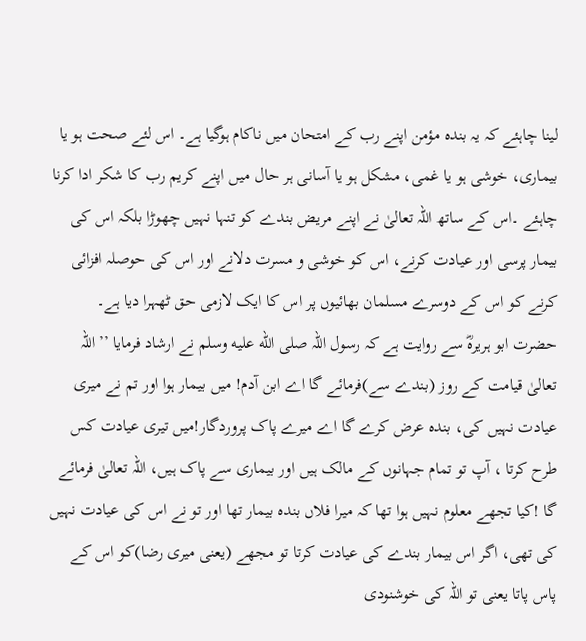لینا چاہئے کہ یہ بندہ مؤمن اپنے رب کے امتحان میں ناکام ہوگیا ہے۔ اس لئے صحت ہو یا بیماری، خوشی ہو یا غمی، مشکل ہو یا آسانی ہر حال میں اپنے کریم رب کا شکر ادا کرنا چاہئے ۔اس کے ساتھ اللہ تعالیٰ نے اپنے مریض بندے کو تنہا نہیں چھوڑا بلکہ اس کی بیمار پرسی اور عیادت کرنے، اس کو خوشی و مسرت دلانے اور اس کی حوصلہ افزائی کرنے کو اس کے دوسرے مسلمان بھائیوں پر اس کا ایک لازمی حق ٹھہرا دیا ہے۔
حضرت ابو ہریرہؓ سے روایت ہے کہ رسول اللہ صلى الله عليه وسلم نے ارشاد فرمایا ’’اللہ تعالیٰ قیامت کے روز (بندے سے)فرمائے گا اے ابن آدم! میں بیمار ہوا اور تم نے میری عیادت نہیں کی، بندہ عرض کرے گا اے میرے پاک پروردگار!میں تیری عیادت کس طرح کرتا ، آپ تو تمام جہانوں کے مالک ہیں اور بیماری سے پاک ہیں، اللہ تعالیٰ فرمائے گا !کیا تجھے معلوم نہیں ہوا تھا کہ میرا فلاں بندہ بیمار تھا اور تو نے اس کی عیادت نہیں کی تھی، اگر اس بیمار بندے کی عیادت کرتا تو مجھے (یعنی میری رضا)کو اس کے پاس پاتا یعنی تو اللہ کی خوشنودی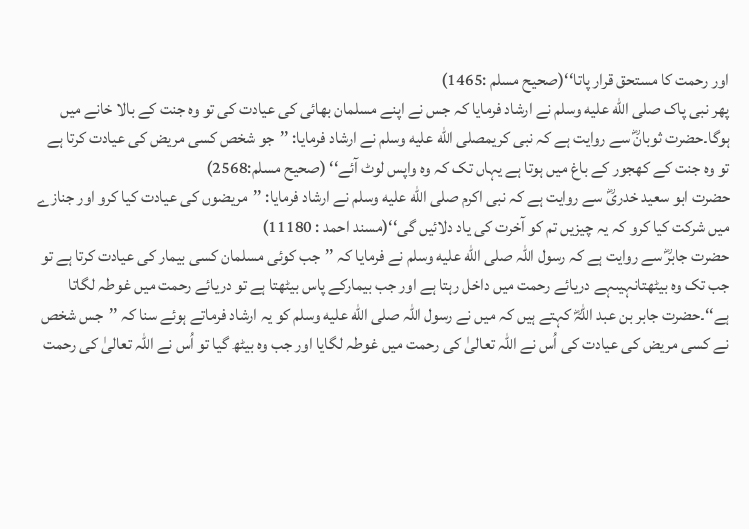اور رحمت کا مستحق قرار پاتا‘‘(صحیح مسلم :1465)
پھر نبی پاک صلى الله عليه وسلم نے ارشاد فرمایا کہ جس نے اپنے مسلمان بھائی کی عیادت کی تو وہ جنت کے بالا خانے میں ہوگا۔حضرت ثوبانؓ سے روایت ہے کہ نبی کریمصلى الله عليه وسلم نے ارشاد فرمایا: ’’جو شخص کسی مریض کی عیادت کرتا ہے تو وہ جنت کے کھجور کے باغ میں ہوتا ہے یہاں تک کہ وہ واپس لوٹ آئے‘‘ (صحیح مسلم:2568)
حضرت ابو سعید خدریؓ سے روایت ہے کہ نبی اکرم صلى الله عليه وسلم نے ارشاد فرمایا: ’’مریضوں کی عیادت کیا کرو اور جنازے میں شرکت کیا کرو کہ یہ چیزیں تم کو آخرت کی یاد دلائیں گی‘‘(مسند احمد : 11180)
حضرت جابرؓ سے روایت ہے کہ رسول اللہ صلى الله عليه وسلم نے فرمایا کہ ’’جب کوئی مسلمان کسی بیمار کی عیادت کرتا ہے تو جب تک وہ بیٹھتانہیںہے دریائے رحمت میں داخل رہتا ہے اور جب بیمارکے پاس بیٹھتا ہے تو دریائے رحمت میں غوطہ لگاتا ہے‘‘۔حضرت جابر بن عبد اللہؓ کہتے ہیں کہ میں نے رسول اللہ صلى الله عليه وسلم کو یہ ارشاد فرماتے ہوئے سنا کہ ’’جس شخص نے کسی مریض کی عیادت کی اُس نے اللہ تعالیٰ کی رحمت میں غوطہ لگایا اور جب وہ بیٹھ گیا تو اُس نے اللہ تعالیٰ کی رحمت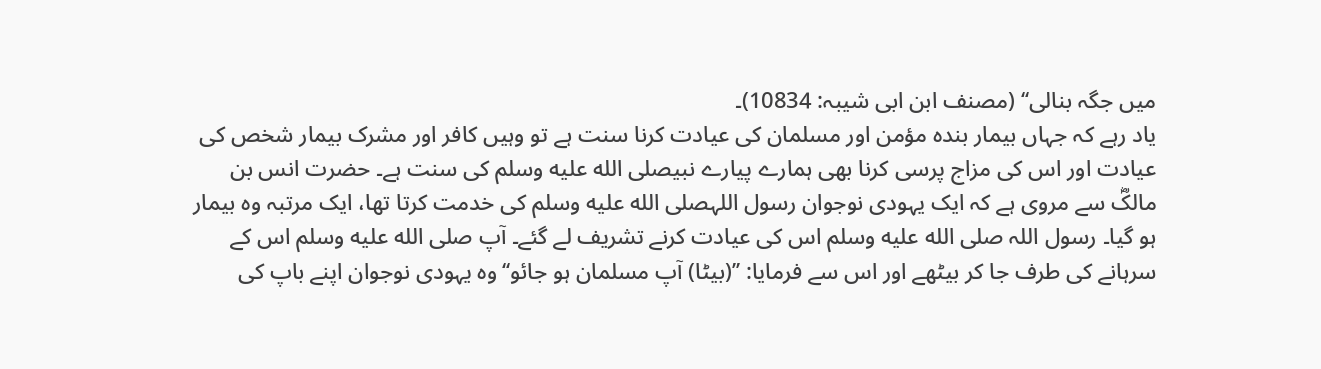میں جگہ بنالی‘‘ (مصنف ابن ابی شیبہ: 10834)۔
یاد رہے کہ جہاں بیمار بندہ مؤمن اور مسلمان کی عیادت کرنا سنت ہے تو وہیں کافر اور مشرک بیمار شخص کی عیادت اور اس کی مزاج پرسی کرنا بھی ہمارے پیارے نبیصلى الله عليه وسلم کی سنت ہے۔ حضرت انس بن مالکؓ سے مروی ہے کہ ایک یہودی نوجوان رسول اللہصلى الله عليه وسلم کی خدمت کرتا تھا، ایک مرتبہ وہ بیمار ہو گیا۔ رسول اللہ صلى الله عليه وسلم اس کی عیادت کرنے تشریف لے گئے۔ آپ صلى الله عليه وسلم اس کے سرہانے کی طرف جا کر بیٹھے اور اس سے فرمایا: ’’(بیٹا) آپ مسلمان ہو جائو‘‘ وہ یہودی نوجوان اپنے باپ کی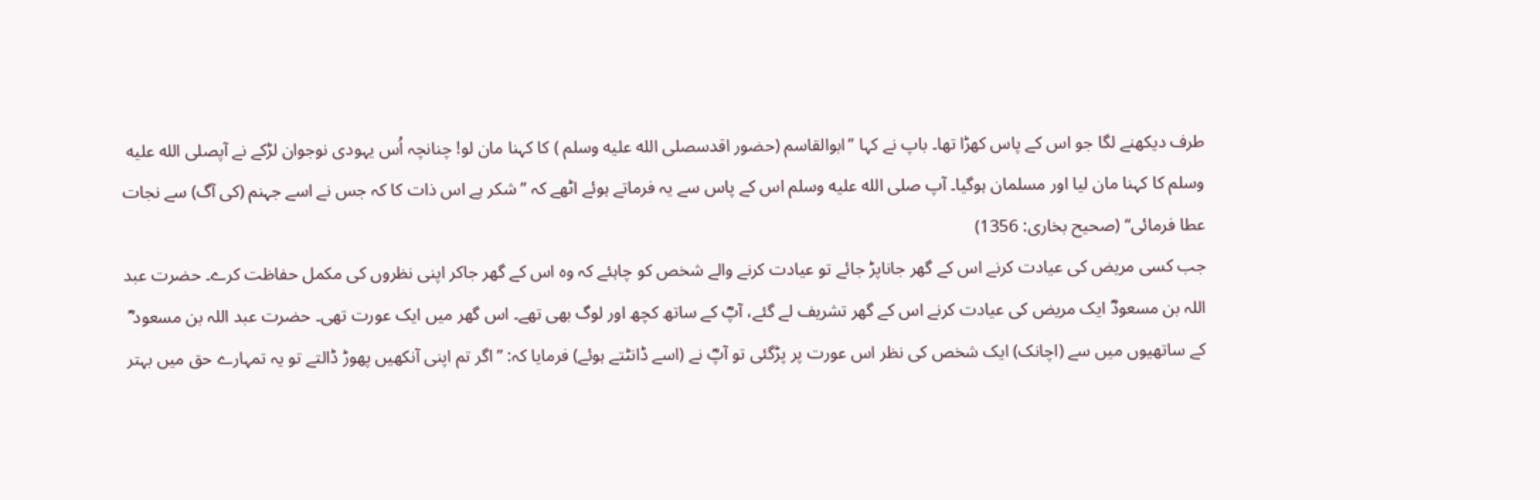طرف دیکھنے لگا جو اس کے پاس کھڑا تھا۔ باپ نے کہا ’’ابوالقاسم (حضور اقدسصلى الله عليه وسلم ) کا کہنا مان لو! چنانچہ اُس یہودی نوجوان لڑکے نے آپصلى الله عليه وسلم کا کہنا مان لیا اور مسلمان ہوگیا۔ آپ صلى الله عليه وسلم اس کے پاس سے یہ فرماتے ہوئے اٹھے کہ ’’شکر ہے اس ذات کا کہ جس نے اسے جہنم (کی آگ) سے نجات عطا فرمائی‘‘ (صحیح بخاری: 1356)
جب کسی مریض کی عیادت کرنے اس کے گھر جاناپڑ جائے تو عیادت کرنے والے شخص کو چاہئے کہ وہ اس کے گھر جاکر اپنی نظروں کی مکمل حفاظت کرے۔ حضرت عبد اللہ بن مسعودؓ ایک مریض کی عیادت کرنے اس کے گھر تشریف لے گئے، آپؓ کے ساتھ کچھ اور لوگ بھی تھے۔ اس گھر میں ایک عورت تھی۔ حضرت عبد اللہ بن مسعود ؓ کے ساتھیوں میں سے (اچانک) ایک شخص کی نظر اس عورت پر پڑگئی تو آپؓ نے (اسے ڈانٹتے ہوئے) فرمایا کہ: ’’اگر تم اپنی آنکھیں پھوڑ ڈالتے تو یہ تمہارے حق میں بہتر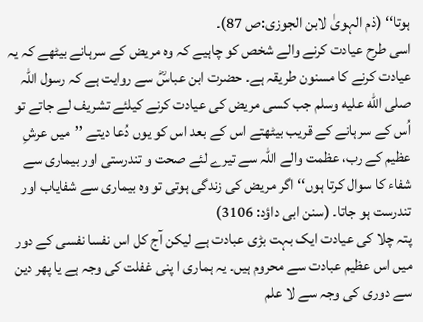ہوتا‘‘ (ذم الہویٰ لابن الجوزی:ص 87)۔
اسی طرح عیادت کرنے والے شخص کو چاہیے کہ وہ مریض کے سرہانے بیٹھے کہ یہ عیادت کرنے کا مسنون طریقہ ہے۔ حضرت ابن عباسؓ سے روایت ہے کہ رسول اللہ صلى الله عليه وسلم جب کسی مریض کی عیادت کرنے کیلئے تشریف لے جاتے تو اُس کے سرہانے کے قریب بیٹھتے اس کے بعد اس کو یوں دُعا دیتے ’’میں عرشِ عظیم کے رب، عظمت والے اللہ سے تیرے لئے صحت و تندرستی اور بیماری سے شفاء کا سوال کرتا ہوں‘‘ اگر مریض کی زندگی ہوتی تو وہ بیماری سے شفایاب اور تندرست ہو جاتا۔ (سنن ابی داؤد: 3106)
پتہ چلا کی عیادت ایک بہت بڑی عبادت ہے لیکن آج کل اس نفسا نفسی کے دور میں اس عظیم عبادت سے محروم ہیں۔ یہ ہماری ا پنی غفلت کی وجہ ہے یا پھر دین سے دوری کی وجہ سے لا علم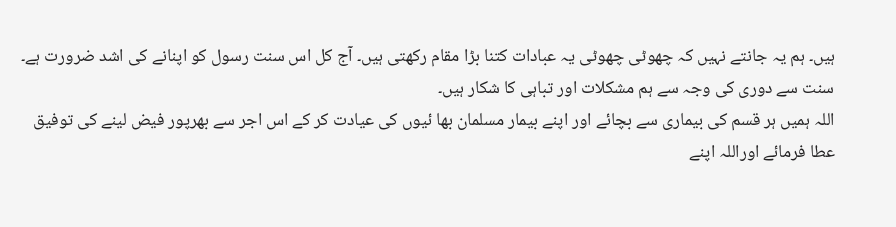ہیں۔ ہم یہ جانتے نہیں کہ چھوٹی چھوٹی یہ عبادات کتنا بڑا مقام رکھتی ہیں۔ آج کل اس سنت رسول کو اپنانے کی اشد ضرورت ہے۔ سنت سے دوری کی وجہ سے ہم مشکلات اور تباہی کا شکار ہیں۔
اللہ ہمیں ہر قسم کی بیماری سے بچائے اور اپنے بیمار مسلمان بھا ئیوں کی عیادت کر کے اس اجر سے بھرپور فیض لینے کی توفیق عطا فرمائے اوراللہ اپنے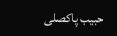حبیب پاکصلى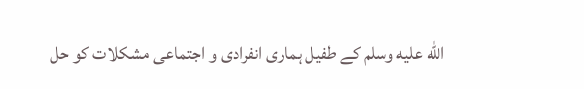الله عليه وسلم کے طفیل ہماری انفرادی و اجتماعی مشکلات کو حل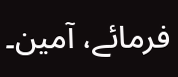فرمائے، آمین۔